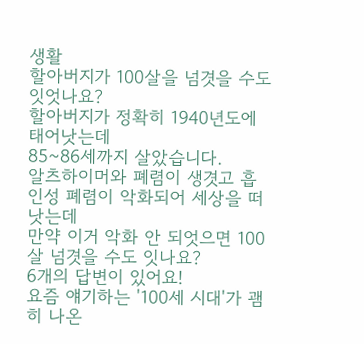생활
할아버지가 100살을 넘겻을 수도 잇엇나요?
할아버지가 정확히 1940년도에 태어낫는데
85~86세까지 살았습니다.
알츠하이머와 폐렴이 생겻고 흡인성 폐렴이 악화되어 세상을 떠낫는데
만약 이거 악화 안 되엇으면 100살 넘겻을 수도 잇나요?
6개의 답변이 있어요!
요즘 얘기하는 '100세 시대'가 괨히 나온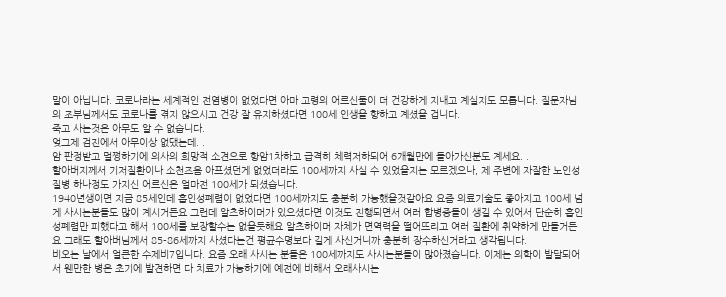말이 아닙니다. 코로나라는 세계적인 전염병이 없었다면 아마 고령의 어르신둘이 더 건강하게 지내고 계실지도 모릅니다. 질문자님의 조부님께서도 코로나를 겪지 않으시고 건강 잘 유지하셨다면 100세 인생을 향하고 계셨을 겁니다.
죽고 사는것은 아무도 알 수 없습니다.
엊그제 검진에서 아무이상 없댔는데. .
암 판정받고 멀쩡하기에 의사의 희망적 소견으로 항암1차하고 급격히 체력저하되어 6개월만에 돌아가신분도 계세요. .
할아버지께서 기저질환이나 소천즈음 아프셨던게 없었더라도 100세까지 사실 수 있었을지는 모르겠으나, 제 주변에 자잘한 노인성질병 하나정도 가지신 어르신은 얼마전 100세가 되셨습니다.
1940년생이면 지금 85세인데 흡인성폐렴이 없었다면 100세까지도 충분히 가능했을것같아요 요즘 의료기술도 좋아지고 100세 넘게 사시는분들도 많이 계시거든요 그런데 알츠하이머가 있으셨다면 이것도 진행되면서 여러 합병증들이 생길 수 있어서 단순히 흡인성폐렴만 피했다고 해서 100세를 보장할수는 없을듯해요 알츠하이머 자체가 면역력을 떨어뜨리고 여러 질환에 취약하게 만들거든요 그래도 할아버님께서 85-86세까지 사셨다는건 평균수명보다 길게 사신거니까 충분히 장수하신거라고 생각됩니다.
비오는 날에서 얼큰한 수제비7입니다. 요즘 오래 사시는 분들은 100세까지도 사시는분들이 많아졌습니다. 이제는 의학이 발달되어서 웬만한 병은 초기에 발견하면 다 치료가 가능하기에 예전에 비해서 오래사시는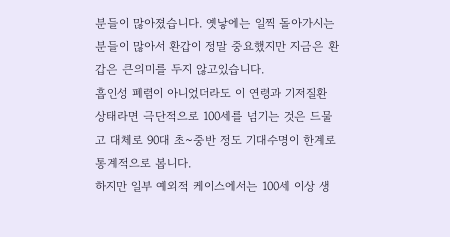분들이 많아졌습니다. 옛낳에는 일찍 돌아가시는분들이 많아서 환갑이 정말 중요했지만 지금은 환갑은 큰의미를 두지 않고있습니다.
흡인성 폐렴이 아니었더라도 이 연령과 기저질환 상태라면 극단적으로 100세를 넘기는 것은 드물고 대체로 90대 초~중반 정도 기대수명이 한계로 통계적으로 봅니다.
하지만 일부 예외적 케이스에서는 100세 이상 생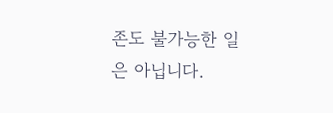존도 불가능한 일은 아닙니다.